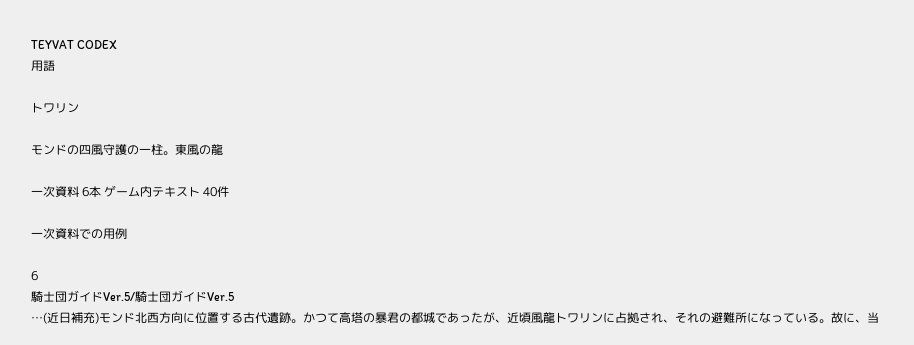TEYVAT CODEX
用語

トワリン

モンドの四風守護の一柱。東風の龍

一次資料 6本 ゲーム内テキスト 40件

一次資料での用例

6
騎士団ガイドVer.5/騎士団ガイドVer.5
…(近日補充)モンド北西方向に位置する古代遺跡。かつて高塔の暴君の都城であったが、近頃風龍トワリンに占拠され、それの避難所になっている。故に、当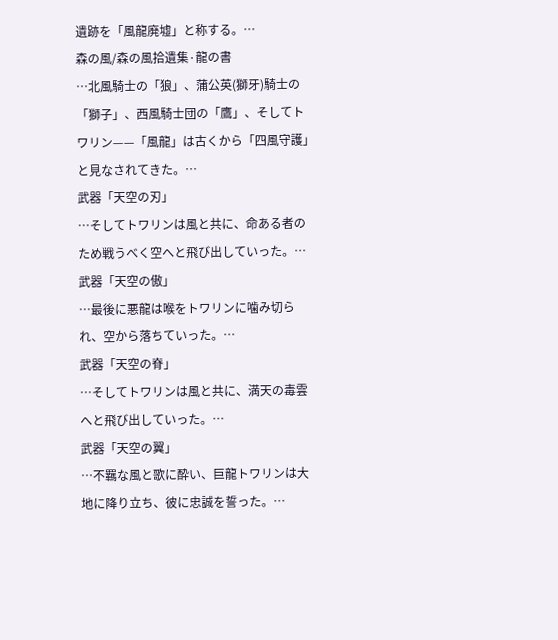遺跡を「風龍廃墟」と称する。…
森の風/森の風拾遺集·龍の書
…北風騎士の「狼」、蒲公英(獅牙)騎士の「獅子」、西風騎士団の「鷹」、そしてトワリン——「風龍」は古くから「四風守護」と見なされてきた。…
武器「天空の刃」
…そしてトワリンは風と共に、命ある者のため戦うべく空へと飛び出していった。…
武器「天空の傲」
…最後に悪龍は喉をトワリンに噛み切られ、空から落ちていった。…
武器「天空の脊」
…そしてトワリンは風と共に、満天の毒雲へと飛び出していった。…
武器「天空の翼」
…不羈な風と歌に酔い、巨龍トワリンは大地に降り立ち、彼に忠誠を誓った。…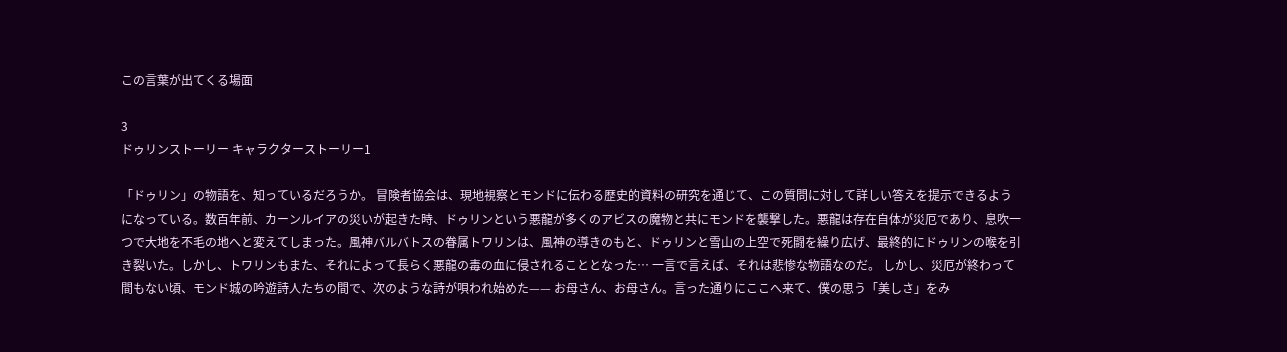この言葉が出てくる場面

3
ドゥリンストーリー キャラクターストーリー1

「ドゥリン」の物語を、知っているだろうか。 冒険者協会は、現地視察とモンドに伝わる歴史的資料の研究を通じて、この質問に対して詳しい答えを提示できるようになっている。数百年前、カーンルイアの災いが起きた時、ドゥリンという悪龍が多くのアビスの魔物と共にモンドを襲撃した。悪龍は存在自体が災厄であり、息吹一つで大地を不毛の地へと変えてしまった。風神バルバトスの眷属トワリンは、風神の導きのもと、ドゥリンと雪山の上空で死闘を繰り広げ、最終的にドゥリンの喉を引き裂いた。しかし、トワリンもまた、それによって長らく悪龍の毒の血に侵されることとなった… 一言で言えば、それは悲惨な物語なのだ。 しかし、災厄が終わって間もない頃、モンド城の吟遊詩人たちの間で、次のような詩が唄われ始めた—— お母さん、お母さん。言った通りにここへ来て、僕の思う「美しさ」をみ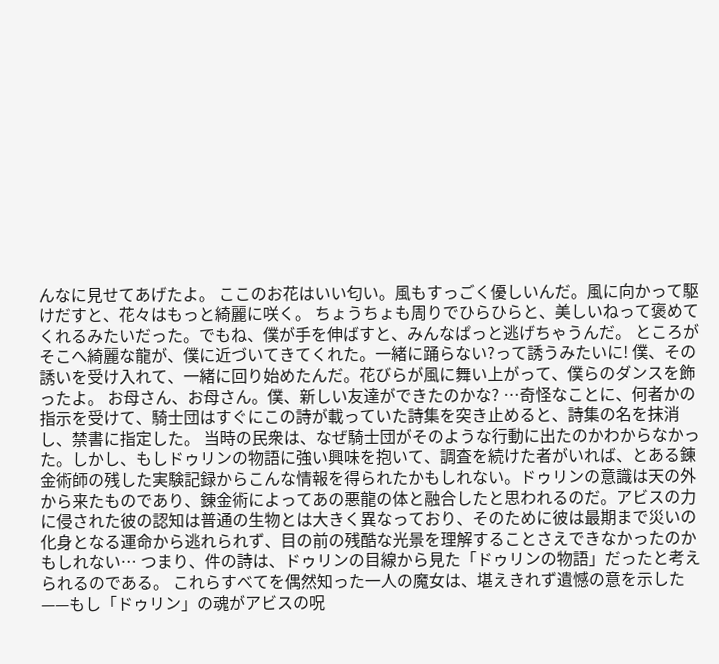んなに見せてあげたよ。 ここのお花はいい匂い。風もすっごく優しいんだ。風に向かって駆けだすと、花々はもっと綺麗に咲く。 ちょうちょも周りでひらひらと、美しいねって褒めてくれるみたいだった。でもね、僕が手を伸ばすと、みんなぱっと逃げちゃうんだ。 ところがそこへ綺麗な龍が、僕に近づいてきてくれた。一緒に踊らない?って誘うみたいに! 僕、その誘いを受け入れて、一緒に回り始めたんだ。花びらが風に舞い上がって、僕らのダンスを飾ったよ。 お母さん、お母さん。僕、新しい友達ができたのかな? …奇怪なことに、何者かの指示を受けて、騎士団はすぐにこの詩が載っていた詩集を突き止めると、詩集の名を抹消し、禁書に指定した。 当時の民衆は、なぜ騎士団がそのような行動に出たのかわからなかった。しかし、もしドゥリンの物語に強い興味を抱いて、調査を続けた者がいれば、とある錬金術師の残した実験記録からこんな情報を得られたかもしれない。ドゥリンの意識は天の外から来たものであり、錬金術によってあの悪龍の体と融合したと思われるのだ。アビスの力に侵された彼の認知は普通の生物とは大きく異なっており、そのために彼は最期まで災いの化身となる運命から逃れられず、目の前の残酷な光景を理解することさえできなかったのかもしれない… つまり、件の詩は、ドゥリンの目線から見た「ドゥリンの物語」だったと考えられるのである。 これらすべてを偶然知った一人の魔女は、堪えきれず遺憾の意を示した——もし「ドゥリン」の魂がアビスの呪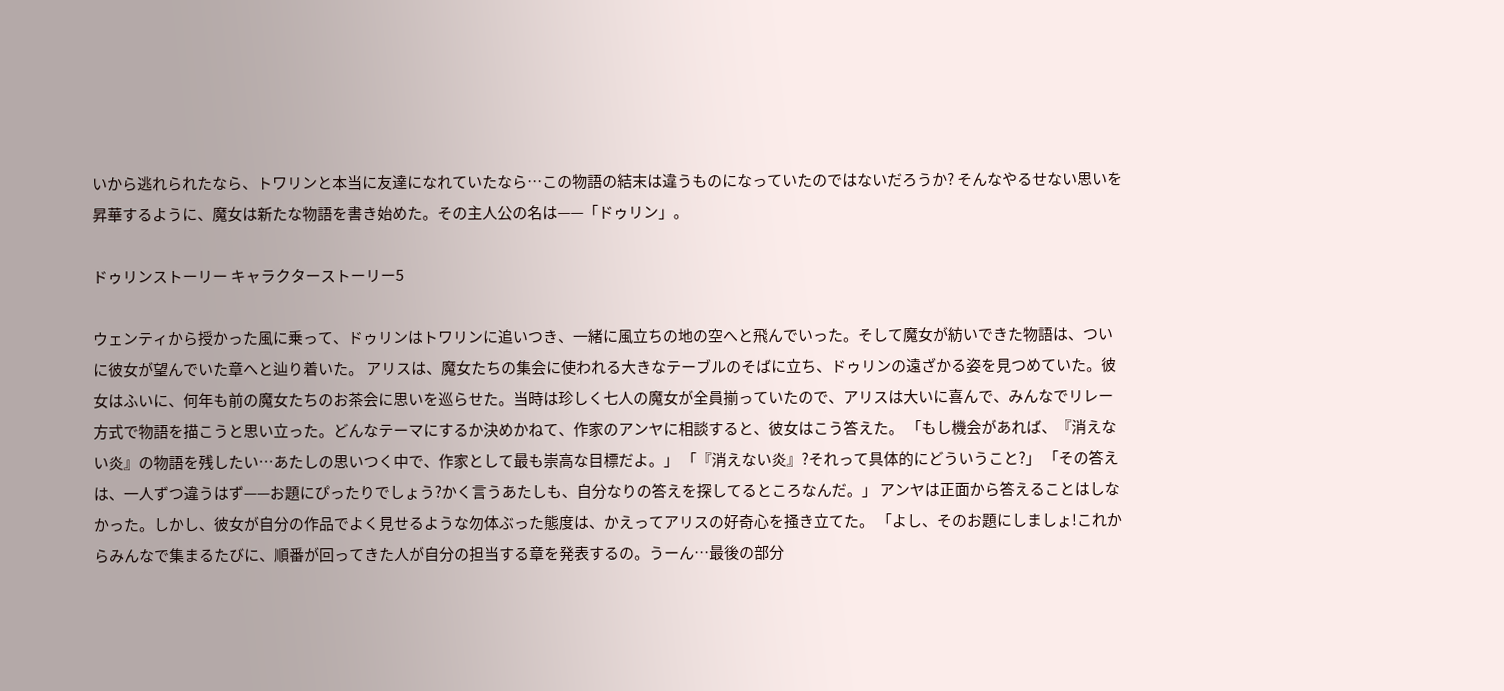いから逃れられたなら、トワリンと本当に友達になれていたなら…この物語の結末は違うものになっていたのではないだろうか? そんなやるせない思いを昇華するように、魔女は新たな物語を書き始めた。その主人公の名は——「ドゥリン」。

ドゥリンストーリー キャラクターストーリー5

ウェンティから授かった風に乗って、ドゥリンはトワリンに追いつき、一緒に風立ちの地の空へと飛んでいった。そして魔女が紡いできた物語は、ついに彼女が望んでいた章へと辿り着いた。 アリスは、魔女たちの集会に使われる大きなテーブルのそばに立ち、ドゥリンの遠ざかる姿を見つめていた。彼女はふいに、何年も前の魔女たちのお茶会に思いを巡らせた。当時は珍しく七人の魔女が全員揃っていたので、アリスは大いに喜んで、みんなでリレー方式で物語を描こうと思い立った。どんなテーマにするか決めかねて、作家のアンヤに相談すると、彼女はこう答えた。 「もし機会があれば、『消えない炎』の物語を残したい…あたしの思いつく中で、作家として最も崇高な目標だよ。」 「『消えない炎』?それって具体的にどういうこと?」 「その答えは、一人ずつ違うはず——お題にぴったりでしょう?かく言うあたしも、自分なりの答えを探してるところなんだ。」 アンヤは正面から答えることはしなかった。しかし、彼女が自分の作品でよく見せるような勿体ぶった態度は、かえってアリスの好奇心を掻き立てた。 「よし、そのお題にしましょ!これからみんなで集まるたびに、順番が回ってきた人が自分の担当する章を発表するの。うーん…最後の部分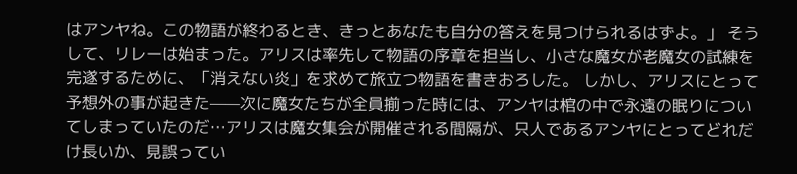はアンヤね。この物語が終わるとき、きっとあなたも自分の答えを見つけられるはずよ。」 そうして、リレーは始まった。アリスは率先して物語の序章を担当し、小さな魔女が老魔女の試練を完遂するために、「消えない炎」を求めて旅立つ物語を書きおろした。 しかし、アリスにとって予想外の事が起きた——次に魔女たちが全員揃った時には、アンヤは棺の中で永遠の眠りについてしまっていたのだ…アリスは魔女集会が開催される間隔が、只人であるアンヤにとってどれだけ長いか、見誤ってい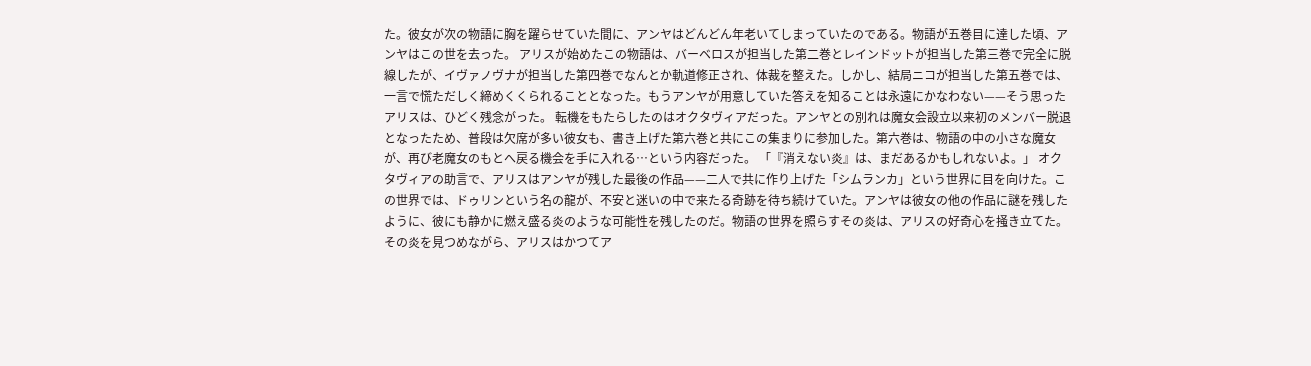た。彼女が次の物語に胸を躍らせていた間に、アンヤはどんどん年老いてしまっていたのである。物語が五巻目に達した頃、アンヤはこの世を去った。 アリスが始めたこの物語は、バーベロスが担当した第二巻とレインドットが担当した第三巻で完全に脱線したが、イヴァノヴナが担当した第四巻でなんとか軌道修正され、体裁を整えた。しかし、結局ニコが担当した第五巻では、一言で慌ただしく締めくくられることとなった。もうアンヤが用意していた答えを知ることは永遠にかなわない——そう思ったアリスは、ひどく残念がった。 転機をもたらしたのはオクタヴィアだった。アンヤとの別れは魔女会設立以来初のメンバー脱退となったため、普段は欠席が多い彼女も、書き上げた第六巻と共にこの集まりに参加した。第六巻は、物語の中の小さな魔女が、再び老魔女のもとへ戻る機会を手に入れる…という内容だった。 「『消えない炎』は、まだあるかもしれないよ。」 オクタヴィアの助言で、アリスはアンヤが残した最後の作品——二人で共に作り上げた「シムランカ」という世界に目を向けた。この世界では、ドゥリンという名の龍が、不安と迷いの中で来たる奇跡を待ち続けていた。アンヤは彼女の他の作品に謎を残したように、彼にも静かに燃え盛る炎のような可能性を残したのだ。物語の世界を照らすその炎は、アリスの好奇心を掻き立てた。その炎を見つめながら、アリスはかつてア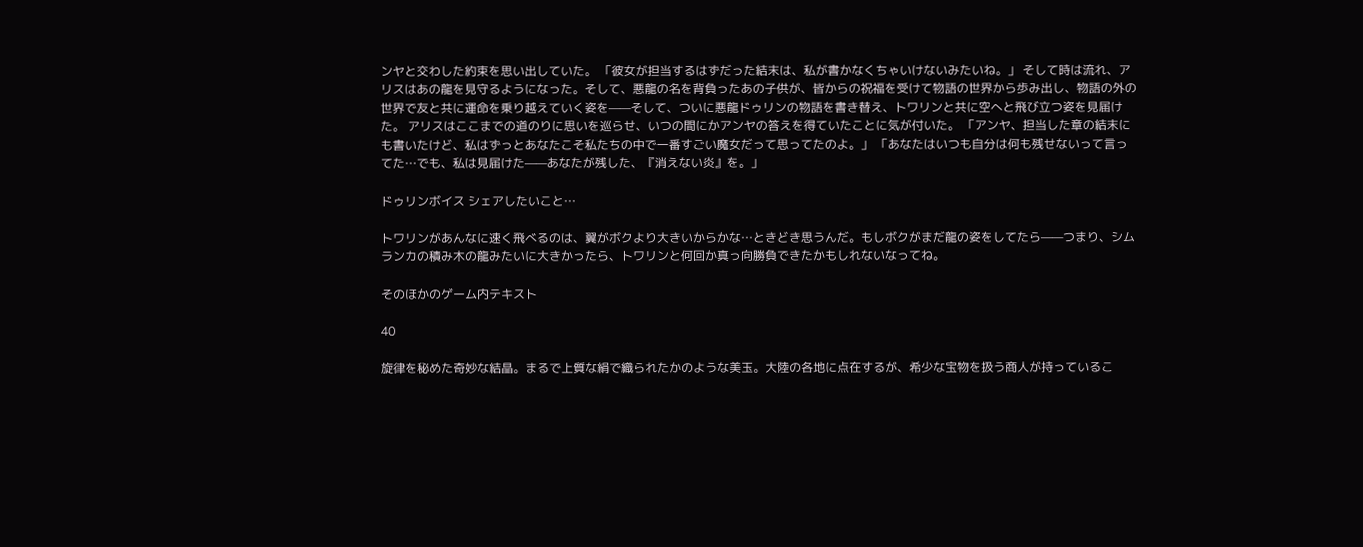ンヤと交わした約束を思い出していた。 「彼女が担当するはずだった結末は、私が書かなくちゃいけないみたいね。」 そして時は流れ、アリスはあの龍を見守るようになった。そして、悪龍の名を背負ったあの子供が、皆からの祝福を受けて物語の世界から歩み出し、物語の外の世界で友と共に運命を乗り越えていく姿を——そして、ついに悪龍ドゥリンの物語を書き替え、トワリンと共に空へと飛び立つ姿を見届けた。 アリスはここまでの道のりに思いを巡らせ、いつの間にかアンヤの答えを得ていたことに気が付いた。 「アンヤ、担当した章の結末にも書いたけど、私はずっとあなたこそ私たちの中で一番すごい魔女だって思ってたのよ。」 「あなたはいつも自分は何も残せないって言ってた…でも、私は見届けた——あなたが残した、『消えない炎』を。」

ドゥリンボイス シェアしたいこと…

トワリンがあんなに速く飛べるのは、翼がボクより大きいからかな…ときどき思うんだ。もしボクがまだ龍の姿をしてたら——つまり、シムランカの積み木の龍みたいに大きかったら、トワリンと何回か真っ向勝負できたかもしれないなってね。

そのほかのゲーム内テキスト

40

旋律を秘めた奇妙な結晶。まるで上質な絹で織られたかのような美玉。大陸の各地に点在するが、希少な宝物を扱う商人が持っているこ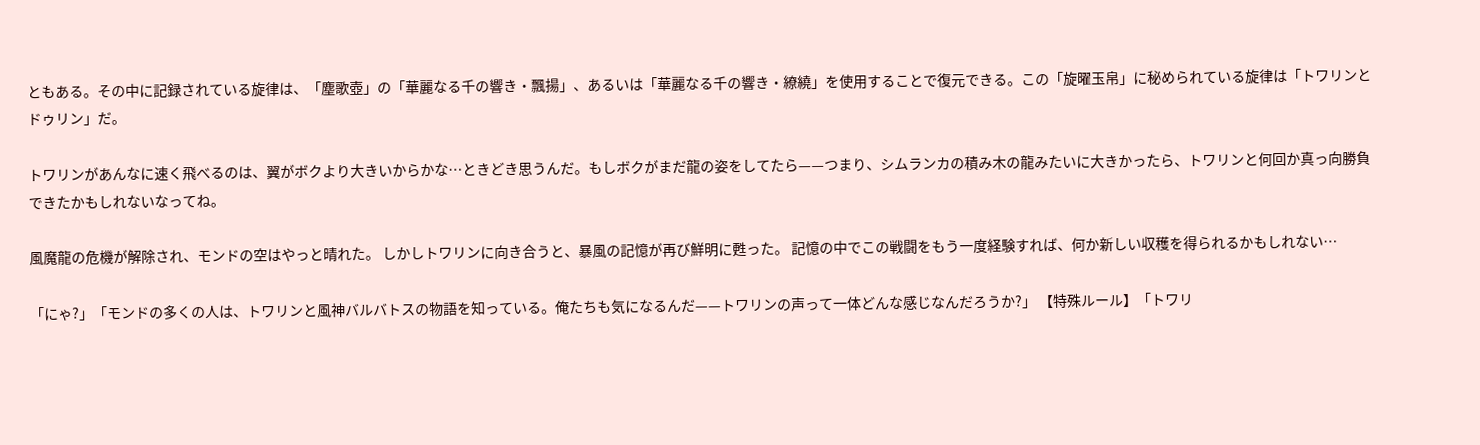ともある。その中に記録されている旋律は、「塵歌壺」の「華麗なる千の響き・飄揚」、あるいは「華麗なる千の響き・繚繞」を使用することで復元できる。この「旋曜玉帛」に秘められている旋律は「トワリンとドゥリン」だ。

トワリンがあんなに速く飛べるのは、翼がボクより大きいからかな…ときどき思うんだ。もしボクがまだ龍の姿をしてたら——つまり、シムランカの積み木の龍みたいに大きかったら、トワリンと何回か真っ向勝負できたかもしれないなってね。

風魔龍の危機が解除され、モンドの空はやっと晴れた。 しかしトワリンに向き合うと、暴風の記憶が再び鮮明に甦った。 記憶の中でこの戦闘をもう一度経験すれば、何か新しい収穫を得られるかもしれない…

「にゃ?」「モンドの多くの人は、トワリンと風神バルバトスの物語を知っている。俺たちも気になるんだ——トワリンの声って一体どんな感じなんだろうか?」 【特殊ルール】「トワリ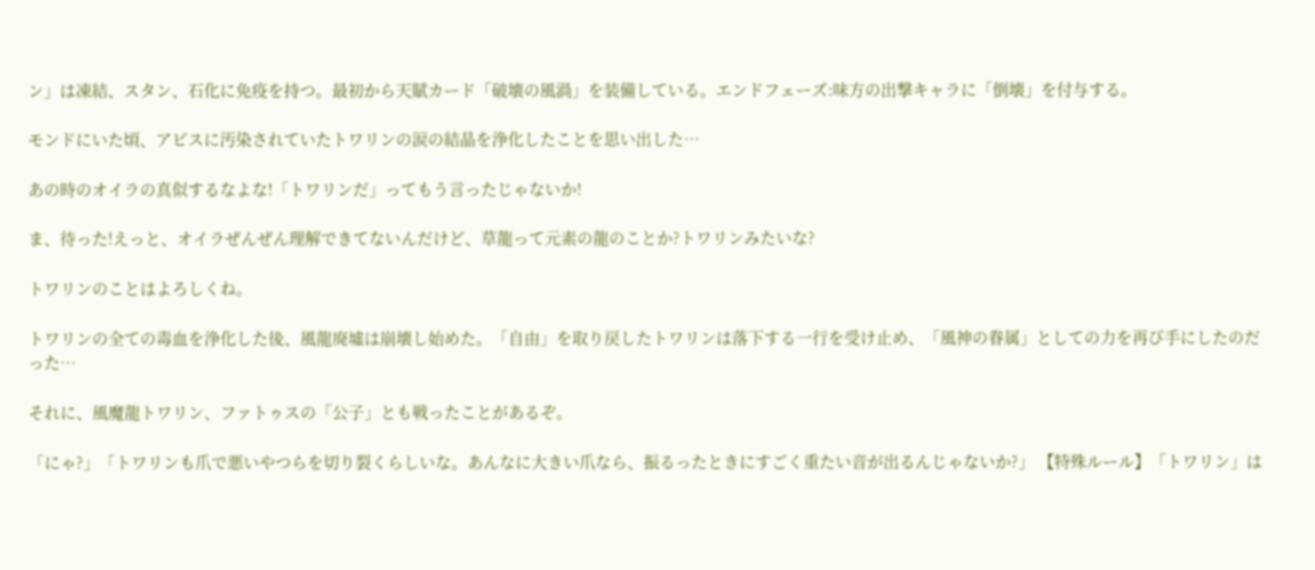ン」は凍結、スタン、石化に免疫を持つ。最初から天賦カード「破壊の風渦」を装備している。エンドフェーズ:味方の出撃キャラに「倒壊」を付与する。

モンドにいた頃、アビスに汚染されていたトワリンの涙の結晶を浄化したことを思い出した…

あの時のオイラの真似するなよな!「トワリンだ」ってもう言ったじゃないか!

ま、待った!えっと、オイラぜんぜん理解できてないんだけど、草龍って元素の龍のことか?トワリンみたいな?

トワリンのことはよろしくね。

トワリンの全ての毒血を浄化した後、風龍廃墟は崩壊し始めた。「自由」を取り戻したトワリンは落下する一行を受け止め、「風神の眷属」としての力を再び手にしたのだった…

それに、風魔龍トワリン、ファトゥスの「公子」とも戦ったことがあるぞ。

「にゃ?」「トワリンも爪で悪いやつらを切り裂くらしいな。あんなに大きい爪なら、振るったときにすごく重たい音が出るんじゃないか?」 【特殊ルール】「トワリン」は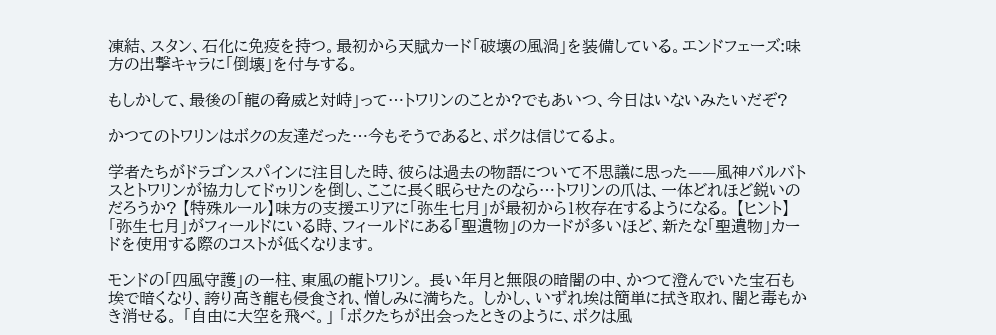凍結、スタン、石化に免疫を持つ。最初から天賦カード「破壊の風渦」を装備している。エンドフェーズ:味方の出撃キャラに「倒壊」を付与する。

もしかして、最後の「龍の脅威と対峙」って…トワリンのことか?でもあいつ、今日はいないみたいだぞ?

かつてのトワリンはボクの友達だった…今もそうであると、ボクは信じてるよ。

学者たちがドラゴンスパインに注目した時、彼らは過去の物語について不思議に思った——風神バルバトスとトワリンが協力してドゥリンを倒し、ここに長く眠らせたのなら…トワリンの爪は、一体どれほど鋭いのだろうか? 【特殊ルール】味方の支援エリアに「弥生七月」が最初から1枚存在するようになる。 【ヒント】「弥生七月」がフィールドにいる時、フィールドにある「聖遺物」のカードが多いほど、新たな「聖遺物」カードを使用する際のコストが低くなります。

モンドの「四風守護」の一柱、東風の龍トワリン。 長い年月と無限の暗闇の中、かつて澄んでいた宝石も埃で暗くなり、誇り高き龍も侵食され、憎しみに満ちた。 しかし、いずれ埃は簡単に拭き取れ、闇と毒もかき消せる。 「自由に大空を飛べ。」 「ボクたちが出会ったときのように、ボクは風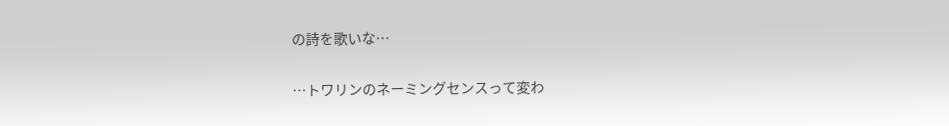の詩を歌いな…

…トワリンのネーミングセンスって変わ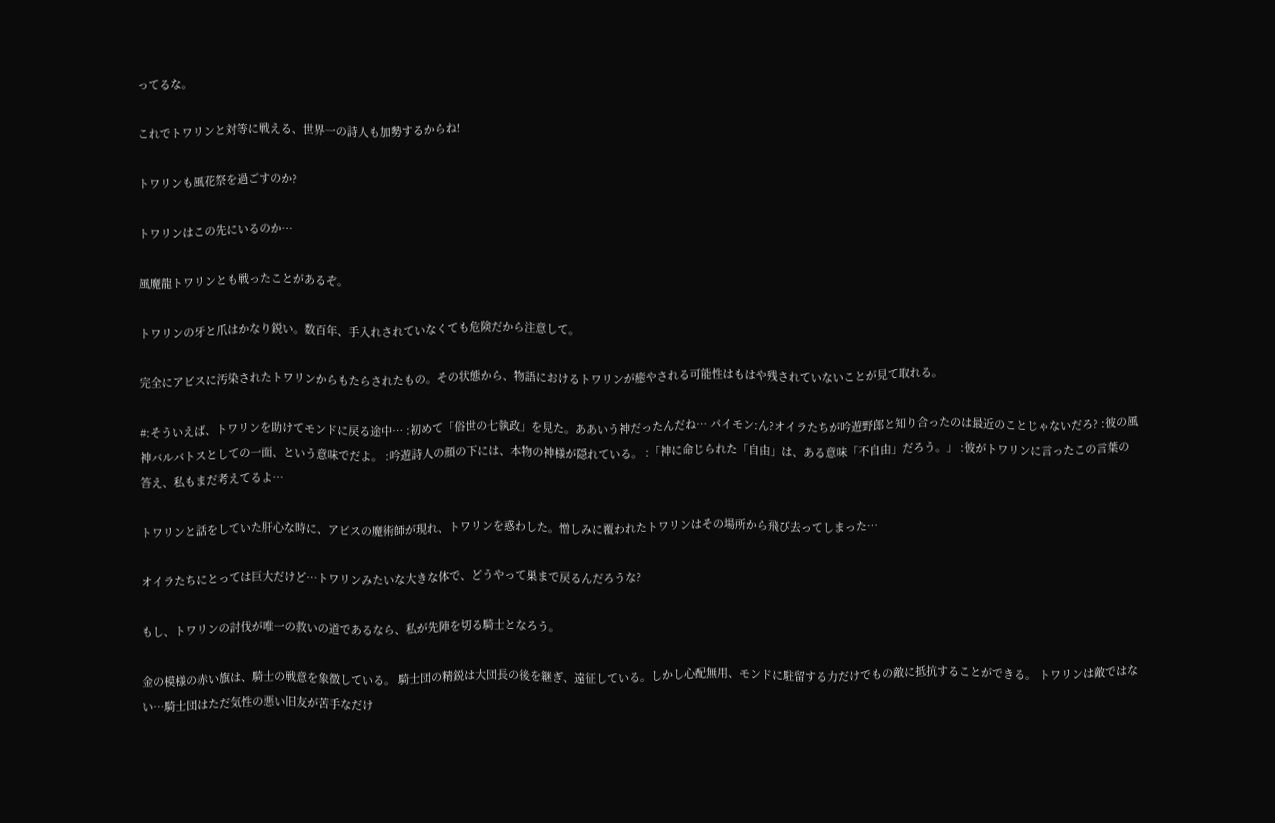ってるな。

これでトワリンと対等に戦える、世界一の詩人も加勢するからね!

トワリンも風花祭を過ごすのか?

トワリンはこの先にいるのか…

風魔龍トワリンとも戦ったことがあるぞ。

トワリンの牙と爪はかなり鋭い。数百年、手入れされていなくても危険だから注意して。

完全にアビスに汚染されたトワリンからもたらされたもの。その状態から、物語におけるトワリンが癒やされる可能性はもはや残されていないことが見て取れる。

#:そういえば、トワリンを助けてモンドに戻る途中… :初めて「俗世の七執政」を見た。ああいう神だったんだね… パイモン:ん?オイラたちが吟遊野郎と知り合ったのは最近のことじゃないだろ? :彼の風神バルバトスとしての一面、という意味でだよ。 :吟遊詩人の顔の下には、本物の神様が隠れている。 :「神に命じられた「自由」は、ある意味「不自由」だろう。」 :彼がトワリンに言ったこの言葉の答え、私もまだ考えてるよ…

トワリンと話をしていた肝心な時に、アビスの魔術師が現れ、トワリンを惑わした。憎しみに覆われたトワリンはその場所から飛び去ってしまった…

オイラたちにとっては巨大だけど…トワリンみたいな大きな体で、どうやって巣まで戻るんだろうな?

もし、トワリンの討伐が唯一の救いの道であるなら、私が先陣を切る騎士となろう。

金の模様の赤い旗は、騎士の戦意を象徴している。 騎士団の精鋭は大団長の後を継ぎ、遠征している。しかし心配無用、モンドに駐留する力だけでもの敵に抵抗することができる。 トワリンは敵ではない…騎士団はただ気性の悪い旧友が苦手なだけ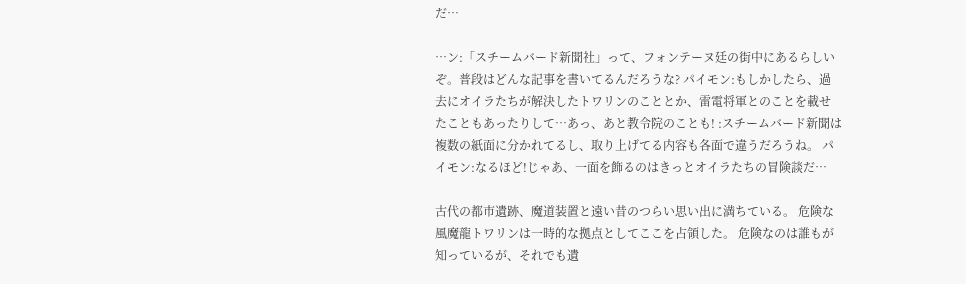だ…

…ン:「スチームバード新聞社」って、フォンテーヌ廷の街中にあるらしいぞ。普段はどんな記事を書いてるんだろうな? パイモン:もしかしたら、過去にオイラたちが解決したトワリンのこととか、雷電将軍とのことを載せたこともあったりして…あっ、あと教令院のことも! :スチームバード新聞は複数の紙面に分かれてるし、取り上げてる内容も各面で違うだろうね。 パイモン:なるほど!じゃあ、一面を飾るのはきっとオイラたちの冒険談だ…

古代の都市遺跡、魔道装置と遠い昔のつらい思い出に満ちている。 危険な風魔龍トワリンは一時的な拠点としてここを占領した。 危険なのは誰もが知っているが、それでも遺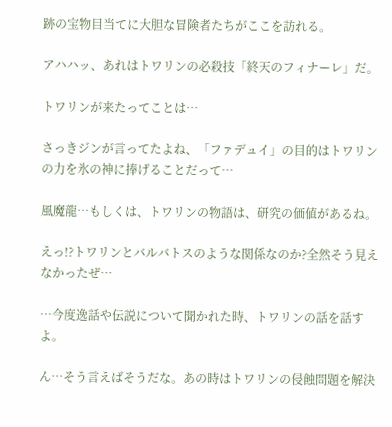跡の宝物目当てに大胆な冒険者たちがここを訪れる。

アハハッ、あれはトワリンの必殺技「終天のフィナーレ」だ。

トワリンが来たってことは…

さっきジンが言ってたよね、「ファデュイ」の目的はトワリンの力を氷の神に捧げることだって…

風魔龍…もしくは、トワリンの物語は、研究の価値があるね。

えっ!?トワリンとバルバトスのような関係なのか?全然そう見えなかったぜ…

…今度逸話や伝説について聞かれた時、トワリンの話を話すよ。

ん…そう言えばそうだな。あの時はトワリンの侵蝕問題を解決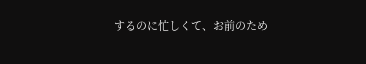するのに忙しくて、お前のため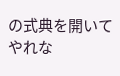の式典を開いてやれな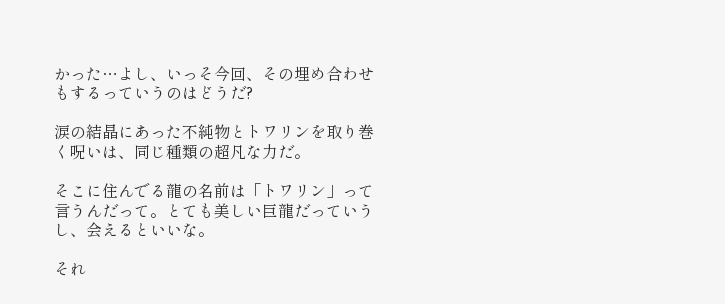かった…よし、いっそ今回、その埋め合わせもするっていうのはどうだ?

涙の結晶にあった不純物とトワリンを取り巻く呪いは、同じ種類の超凡な力だ。

そこに住んでる龍の名前は「トワリン」って言うんだって。とても美しい巨龍だっていうし、会えるといいな。

それ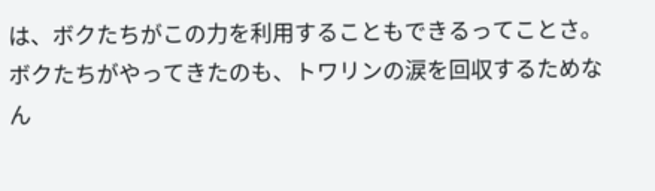は、ボクたちがこの力を利用することもできるってことさ。ボクたちがやってきたのも、トワリンの涙を回収するためなん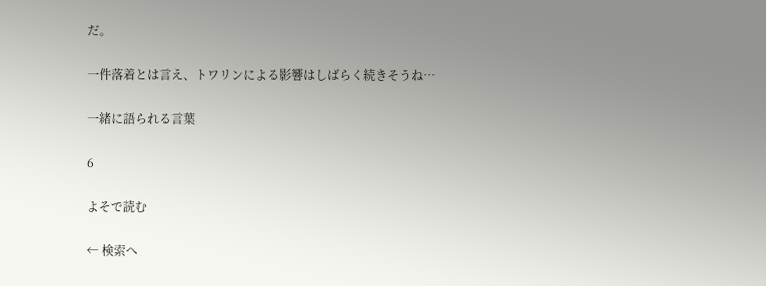だ。

一件落着とは言え、トワリンによる影響はしばらく続きそうね…

一緒に語られる言葉

6

よそで読む

← 検索へ